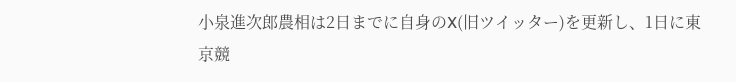小泉進次郎農相は2日までに自身のX(旧ツイッター)を更新し、1日に東京競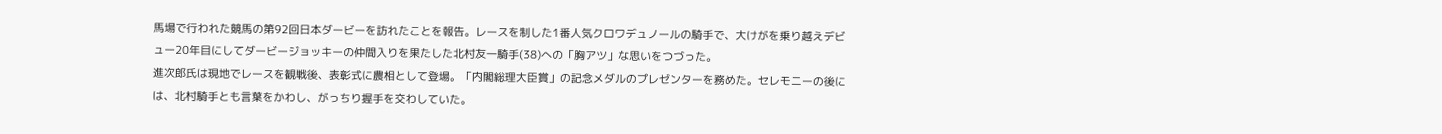馬場で行われた競馬の第92回日本ダービーを訪れたことを報告。レースを制した1番人気クロワデュノールの騎手で、大けがを乗り越えデビュー20年目にしてダービージョッキーの仲間入りを果たした北村友一騎手(38)への「胸アツ」な思いをつづった。
進次郎氏は現地でレースを観戦後、表彰式に農相として登場。「内閣総理大臣賞」の記念メダルのプレゼンターを務めた。セレモニーの後には、北村騎手とも言葉をかわし、がっちり握手を交わしていた。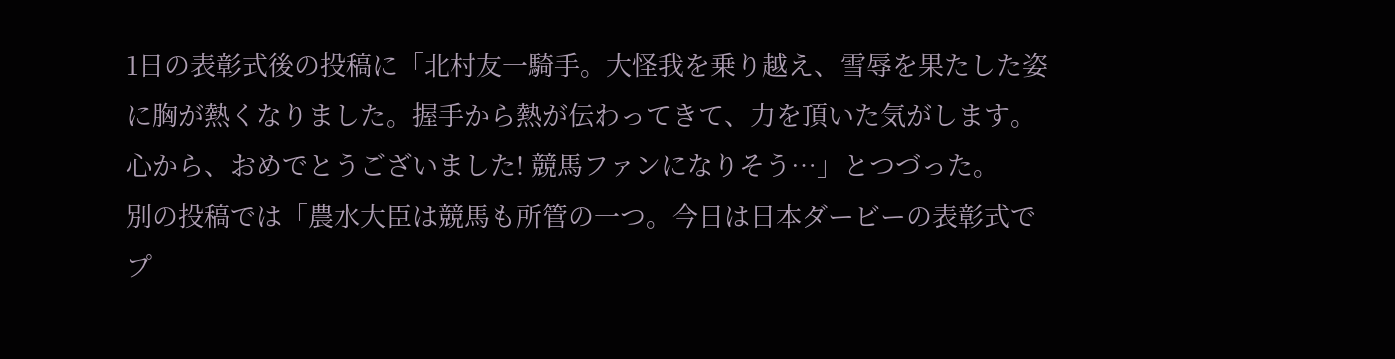1日の表彰式後の投稿に「北村友一騎手。大怪我を乗り越え、雪辱を果たした姿に胸が熱くなりました。握手から熱が伝わってきて、力を頂いた気がします。心から、おめでとうございました! 競馬ファンになりそう…」とつづった。
別の投稿では「農水大臣は競馬も所管の一つ。今日は日本ダービーの表彰式でプ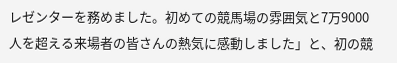レゼンターを務めました。初めての競馬場の雰囲気と7万9000人を超える来場者の皆さんの熱気に感動しました」と、初の競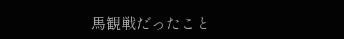馬観戦だったこと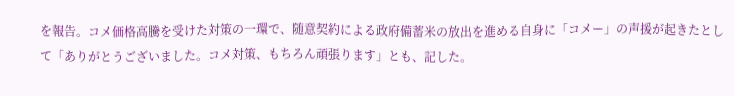を報告。コメ価格高騰を受けた対策の一環で、随意契約による政府備蓄米の放出を進める自身に「コメー」の声援が起きたとして「ありがとうございました。コメ対策、もちろん頑張ります」とも、記した。